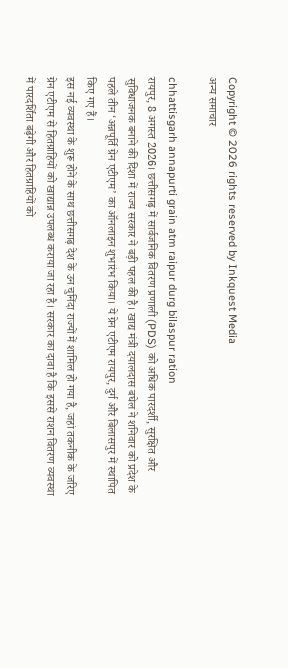Copyright © 2026 rights reserved by Inkquest Media
अन्य समाचार

chhattisgarh annapurti grain atm raipur durg bilaspur ration
रायपुर, 8 अगस्त 2026। छत्तीसगढ़ में सार्वजनिक वितरण प्रणाली (PDS) को अधिक पारदर्शी, सुरक्षित और सुविधाजनक बनाने की दिशा में राज्य सरकार ने बड़ी पहल की है। खाद्य मंत्री दयालदास बघेल ने शनिवार को प्रदेश के पहले तीन ‘अन्नपूर्ति ग्रेन एटीएम’ का ऑनलाइन शुभारंभ किया। ये ग्रेन एटीएम रायपुर, दुर्ग और बिलासपुर में स्थापित किए गए हैं।
इस नई व्यवस्था के शुरू होने के साथ छत्तीसगढ़ देश के उन चुनिंदा राज्यों में शामिल हो गया है, जहां तकनीक के जरिए ग्रेन एटीएम से हितग्राहियों को खाद्यान्न उपलब्ध कराया जा रहा है। सरकार का दावा है कि इससे राशन वितरण व्यवस्था में पारदर्शिता बढ़ेगी और हितग्राहियों को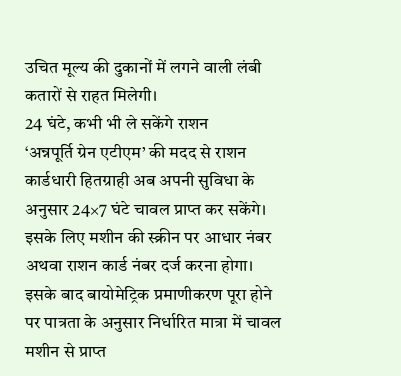उचित मूल्य की दुकानों में लगने वाली लंबी कतारों से राहत मिलेगी।
24 घंटे, कभी भी ले सकेंगे राशन
‘अन्नपूर्ति ग्रेन एटीएम’ की मदद से राशन कार्डधारी हितग्राही अब अपनी सुविधा के अनुसार 24×7 घंटे चावल प्राप्त कर सकेंगे। इसके लिए मशीन की स्क्रीन पर आधार नंबर अथवा राशन कार्ड नंबर दर्ज करना होगा। इसके बाद बायोमेट्रिक प्रमाणीकरण पूरा होने पर पात्रता के अनुसार निर्धारित मात्रा में चावल मशीन से प्राप्त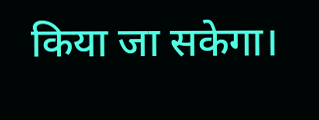किया जा सकेगा।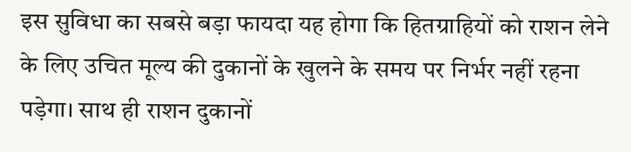इस सुविधा का सबसे बड़ा फायदा यह होगा कि हितग्राहियों को राशन लेने के लिए उचित मूल्य की दुकानों के खुलने के समय पर निर्भर नहीं रहना पड़ेगा। साथ ही राशन दुकानों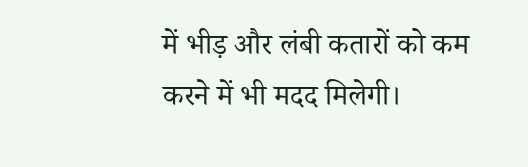में भीड़ और लंबी कतारों को कम करने में भी मदद मिलेगी।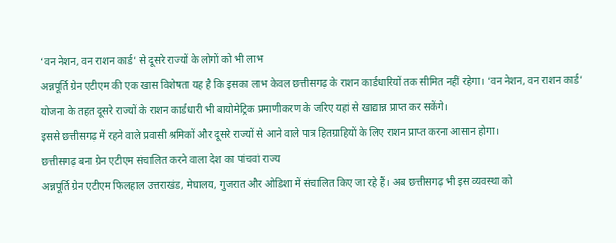‘वन नेशन, वन राशन कार्ड’ से दूसरे राज्यों के लोगों को भी लाभ
अन्नपूर्ति ग्रेन एटीएम की एक खास विशेषता यह है कि इसका लाभ केवल छत्तीसगढ़ के राशन कार्डधारियों तक सीमित नहीं रहेगा। ‘वन नेशन, वन राशन कार्ड’ योजना के तहत दूसरे राज्यों के राशन कार्डधारी भी बायोमेट्रिक प्रमाणीकरण के जरिए यहां से खाद्यान्न प्राप्त कर सकेंगे।
इससे छत्तीसगढ़ में रहने वाले प्रवासी श्रमिकों और दूसरे राज्यों से आने वाले पात्र हितग्राहियों के लिए राशन प्राप्त करना आसान होगा।
छत्तीसगढ़ बना ग्रेन एटीएम संचालित करने वाला देश का पांचवां राज्य
अन्नपूर्ति ग्रेन एटीएम फिलहाल उत्तराखंड, मेघालय, गुजरात और ओडिशा में संचालित किए जा रहे हैं। अब छत्तीसगढ़ भी इस व्यवस्था को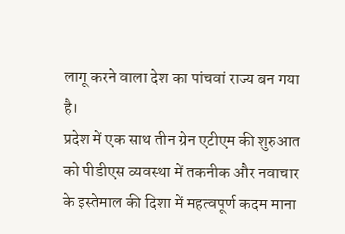लागू करने वाला देश का पांचवां राज्य बन गया है।
प्रदेश में एक साथ तीन ग्रेन एटीएम की शुरुआत को पीडीएस व्यवस्था में तकनीक और नवाचार के इस्तेमाल की दिशा में महत्वपूर्ण कदम माना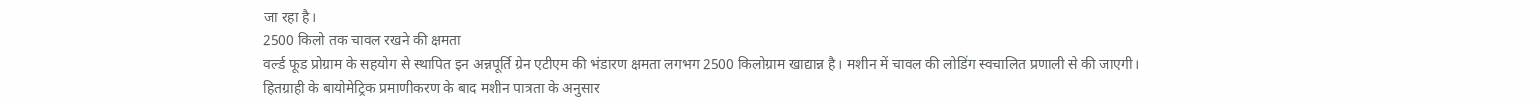जा रहा है।
2500 किलो तक चावल रखने की क्षमता
वर्ल्ड फूड प्रोग्राम के सहयोग से स्थापित इन अन्नपूर्ति ग्रेन एटीएम की भंडारण क्षमता लगभग 2500 किलोग्राम खाद्यान्न है। मशीन में चावल की लोडिंग स्वचालित प्रणाली से की जाएगी।
हितग्राही के बायोमेट्रिक प्रमाणीकरण के बाद मशीन पात्रता के अनुसार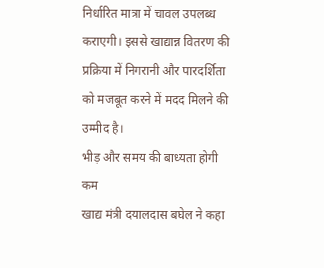निर्धारित मात्रा में चावल उपलब्ध कराएगी। इससे खाद्यान्न वितरण की प्रक्रिया में निगरानी और पारदर्शिता को मजबूत करने में मदद मिलने की उम्मीद है।
भीड़ और समय की बाध्यता होगी कम
खाद्य मंत्री दयालदास बघेल ने कहा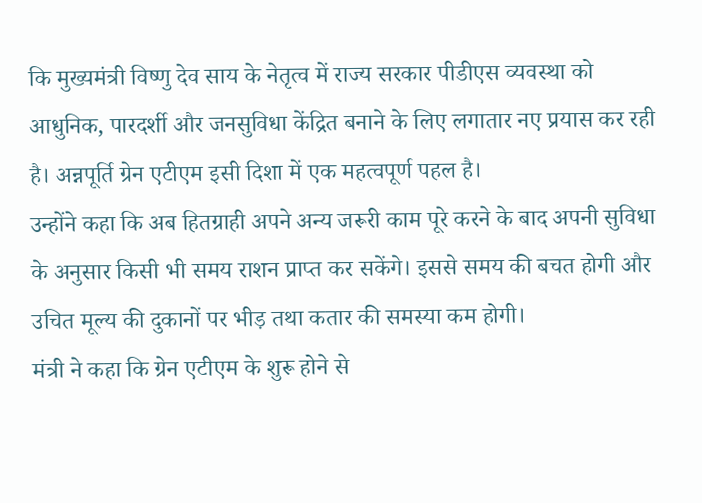कि मुख्यमंत्री विष्णु देव साय के नेतृत्व में राज्य सरकार पीडीएस व्यवस्था को आधुनिक, पारदर्शी और जनसुविधा केंद्रित बनाने के लिए लगातार नए प्रयास कर रही है। अन्नपूर्ति ग्रेन एटीएम इसी दिशा में एक महत्वपूर्ण पहल है।
उन्होंने कहा कि अब हितग्राही अपने अन्य जरूरी काम पूरे करने के बाद अपनी सुविधा के अनुसार किसी भी समय राशन प्राप्त कर सकेंगे। इससे समय की बचत होगी और उचित मूल्य की दुकानों पर भीड़ तथा कतार की समस्या कम होगी।
मंत्री ने कहा कि ग्रेन एटीएम के शुरू होने से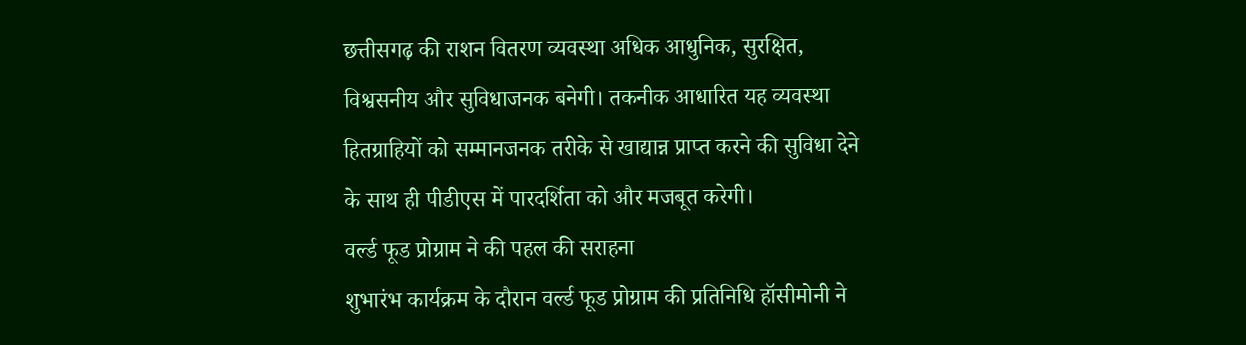छत्तीसगढ़ की राशन वितरण व्यवस्था अधिक आधुनिक, सुरक्षित, विश्वसनीय और सुविधाजनक बनेगी। तकनीक आधारित यह व्यवस्था हितग्राहियों को सम्मानजनक तरीके से खाद्यान्न प्राप्त करने की सुविधा देने के साथ ही पीडीएस में पारदर्शिता को और मजबूत करेगी।
वर्ल्ड फूड प्रोग्राम ने की पहल की सराहना
शुभारंभ कार्यक्रम के दौरान वर्ल्ड फूड प्रोग्राम की प्रतिनिधि हॉसीमोनी ने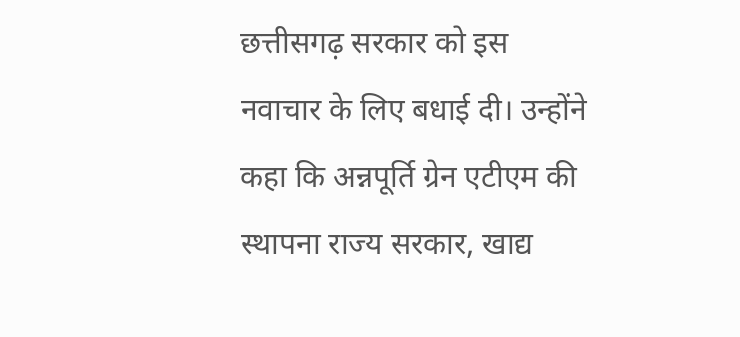छत्तीसगढ़ सरकार को इस नवाचार के लिए बधाई दी। उन्होंने कहा कि अन्नपूर्ति ग्रेन एटीएम की स्थापना राज्य सरकार, खाद्य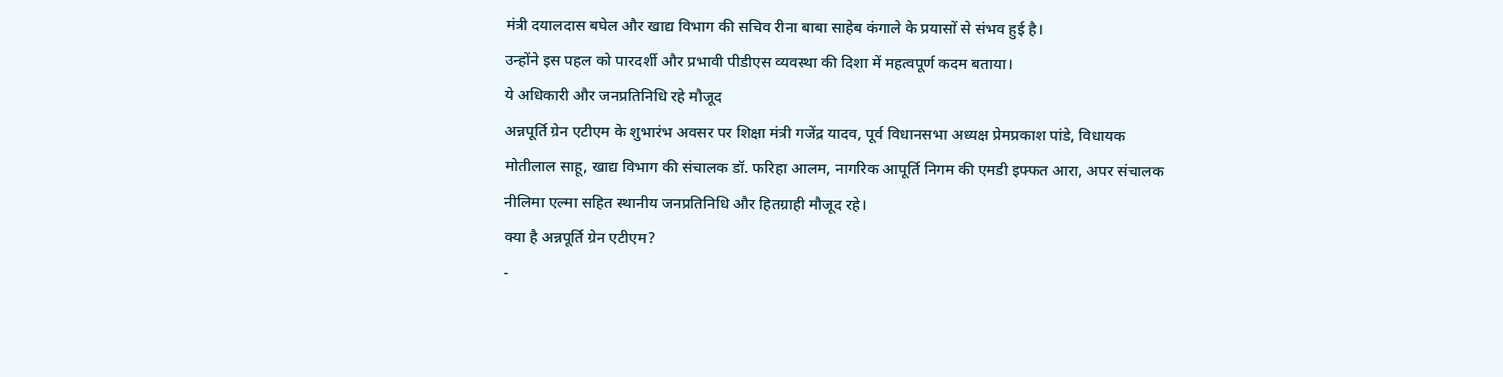मंत्री दयालदास बघेल और खाद्य विभाग की सचिव रीना बाबा साहेब कंगाले के प्रयासों से संभव हुई है।
उन्होंने इस पहल को पारदर्शी और प्रभावी पीडीएस व्यवस्था की दिशा में महत्वपूर्ण कदम बताया।
ये अधिकारी और जनप्रतिनिधि रहे मौजूद
अन्नपूर्ति ग्रेन एटीएम के शुभारंभ अवसर पर शिक्षा मंत्री गजेंद्र यादव, पूर्व विधानसभा अध्यक्ष प्रेमप्रकाश पांडे, विधायक मोतीलाल साहू, खाद्य विभाग की संचालक डॉ. फरिहा आलम, नागरिक आपूर्ति निगम की एमडी इफ्फत आरा, अपर संचालक नीलिमा एल्मा सहित स्थानीय जनप्रतिनिधि और हितग्राही मौजूद रहे।
क्या है अन्नपूर्ति ग्रेन एटीएम?
-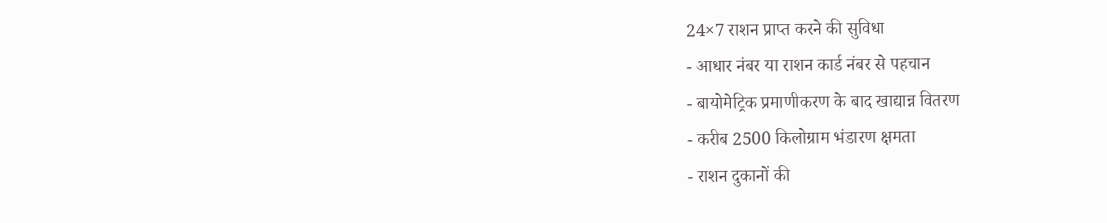24×7 राशन प्राप्त करने की सुविधा
- आधार नंबर या राशन कार्ड नंबर से पहचान
- बायोमेट्रिक प्रमाणीकरण के बाद खाद्यान्न वितरण
- करीब 2500 किलोग्राम भंडारण क्षमता
- राशन दुकानों की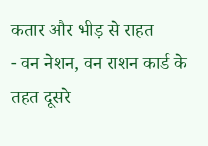कतार और भीड़ से राहत
- वन नेशन, वन राशन कार्ड के तहत दूसरे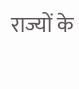राज्यों के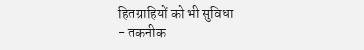हितग्राहियों को भी सुविधा
- तकनीक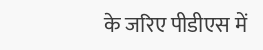के जरिए पीडीएस में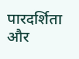पारदर्शिता और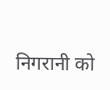निगरानी को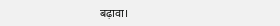बढ़ावा।